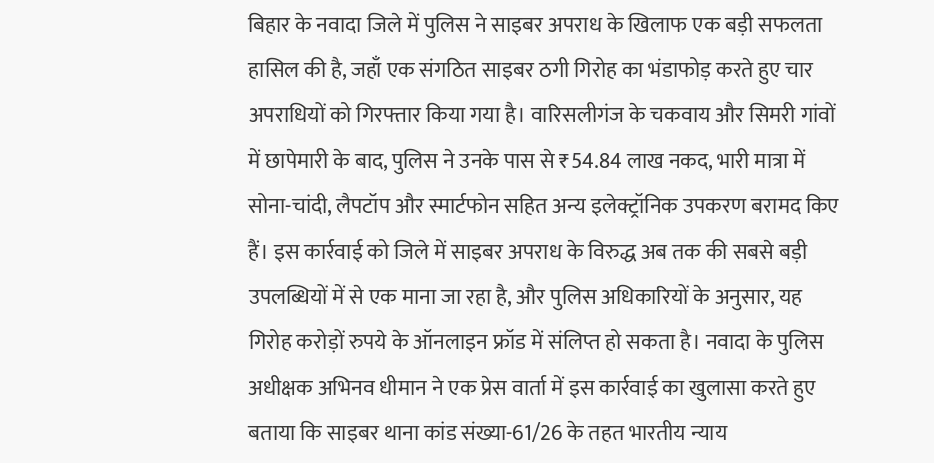बिहार के नवादा जिले में पुलिस ने साइबर अपराध के खिलाफ एक बड़ी सफलता हासिल की है, जहाँ एक संगठित साइबर ठगी गिरोह का भंडाफोड़ करते हुए चार अपराधियों को गिरफ्तार किया गया है। वारिसलीगंज के चकवाय और सिमरी गांवों में छापेमारी के बाद, पुलिस ने उनके पास से ₹54.84 लाख नकद, भारी मात्रा में सोना-चांदी, लैपटॉप और स्मार्टफोन सहित अन्य इलेक्ट्रॉनिक उपकरण बरामद किए हैं। इस कार्रवाई को जिले में साइबर अपराध के विरुद्ध अब तक की सबसे बड़ी उपलब्धियों में से एक माना जा रहा है, और पुलिस अधिकारियों के अनुसार, यह गिरोह करोड़ों रुपये के ऑनलाइन फ्रॉड में संलिप्त हो सकता है। नवादा के पुलिस अधीक्षक अभिनव धीमान ने एक प्रेस वार्ता में इस कार्रवाई का खुलासा करते हुए बताया कि साइबर थाना कांड संख्या-61/26 के तहत भारतीय न्याय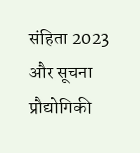संहिता 2023 और सूचना प्रौद्योगिकी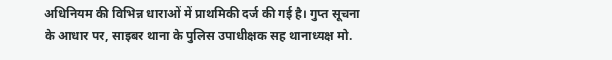अधिनियम की विभिन्न धाराओं में प्राथमिकी दर्ज की गई है। गुप्त सूचना के आधार पर, साइबर थाना के पुलिस उपाधीक्षक सह थानाध्यक्ष मो.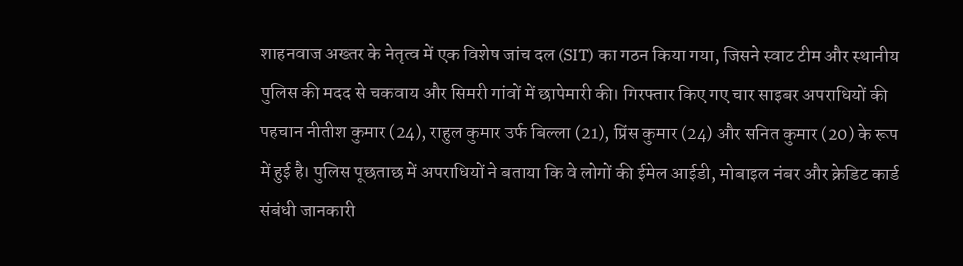शाहनवाज अख्तर के नेतृत्व में एक विशेष जांच दल (SIT) का गठन किया गया, जिसने स्वाट टीम और स्थानीय पुलिस की मदद से चकवाय और सिमरी गांवों में छापेमारी की। गिरफ्तार किए गए चार साइबर अपराधियों की पहचान नीतीश कुमार (24), राहुल कुमार उर्फ बिल्ला (21), प्रिंस कुमार (24) और सनित कुमार (20) के रूप में हुई है। पुलिस पूछताछ में अपराधियों ने बताया कि वे लोगों की ईमेल आईडी, मोबाइल नंबर और क्रेडिट कार्ड संबंधी जानकारी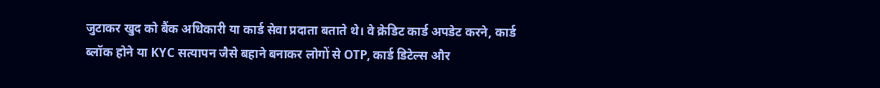जुटाकर खुद को बैंक अधिकारी या कार्ड सेवा प्रदाता बताते थे। वे क्रेडिट कार्ड अपडेट करने, कार्ड ब्लॉक होने या KYC सत्यापन जैसे बहाने बनाकर लोगों से OTP, कार्ड डिटेल्स और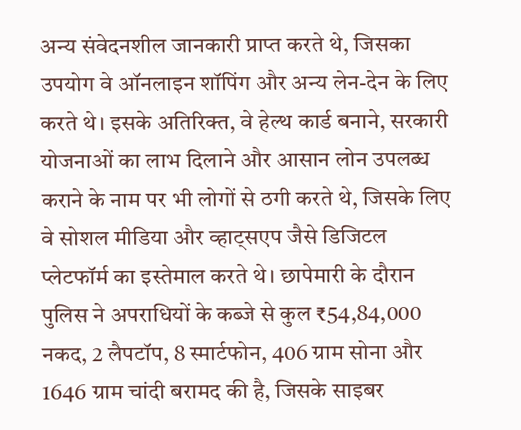अन्य संवेदनशील जानकारी प्राप्त करते थे, जिसका उपयोग वे ऑनलाइन शॉपिंग और अन्य लेन-देन के लिए करते थे। इसके अतिरिक्त, वे हेल्थ कार्ड बनाने, सरकारी योजनाओं का लाभ दिलाने और आसान लोन उपलब्ध कराने के नाम पर भी लोगों से ठगी करते थे, जिसके लिए वे सोशल मीडिया और व्हाट्सएप जैसे डिजिटल प्लेटफॉर्म का इस्तेमाल करते थे। छापेमारी के दौरान पुलिस ने अपराधियों के कब्जे से कुल ₹54,84,000 नकद, 2 लैपटॉप, 8 स्मार्टफोन, 406 ग्राम सोना और 1646 ग्राम चांदी बरामद की है, जिसके साइबर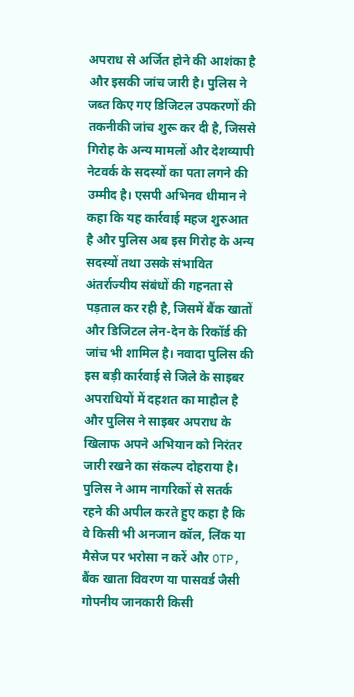अपराध से अर्जित होने की आशंका है और इसकी जांच जारी है। पुलिस ने जब्त किए गए डिजिटल उपकरणों की तकनीकी जांच शुरू कर दी है, जिससे गिरोह के अन्य मामलों और देशव्यापी नेटवर्क के सदस्यों का पता लगने की उम्मीद है। एसपी अभिनव धीमान ने कहा कि यह कार्रवाई महज शुरुआत है और पुलिस अब इस गिरोह के अन्य सदस्यों तथा उसके संभावित अंतर्राज्यीय संबंधों की गहनता से पड़ताल कर रही है, जिसमें बैंक खातों और डिजिटल लेन-देन के रिकॉर्ड की जांच भी शामिल है। नवादा पुलिस की इस बड़ी कार्रवाई से जिले के साइबर अपराधियों में दहशत का माहौल है और पुलिस ने साइबर अपराध के खिलाफ अपने अभियान को निरंतर जारी रखने का संकल्प दोहराया है। पुलिस ने आम नागरिकों से सतर्क रहने की अपील करते हुए कहा है कि वे किसी भी अनजान कॉल, लिंक या मैसेज पर भरोसा न करें और OTP, बैंक खाता विवरण या पासवर्ड जैसी गोपनीय जानकारी किसी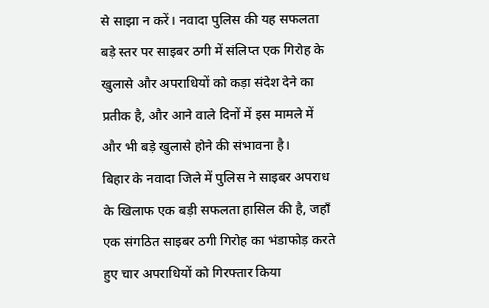से साझा न करें। नवादा पुलिस की यह सफलता बड़े स्तर पर साइबर ठगी में संलिप्त एक गिरोह के खुलासे और अपराधियों को कड़ा संदेश देने का प्रतीक है, और आने वाले दिनों में इस मामले में और भी बड़े खुलासे होने की संभावना है।
बिहार के नवादा जिले में पुलिस ने साइबर अपराध के खिलाफ एक बड़ी सफलता हासिल की है, जहाँ एक संगठित साइबर ठगी गिरोह का भंडाफोड़ करते हुए चार अपराधियों को गिरफ्तार किया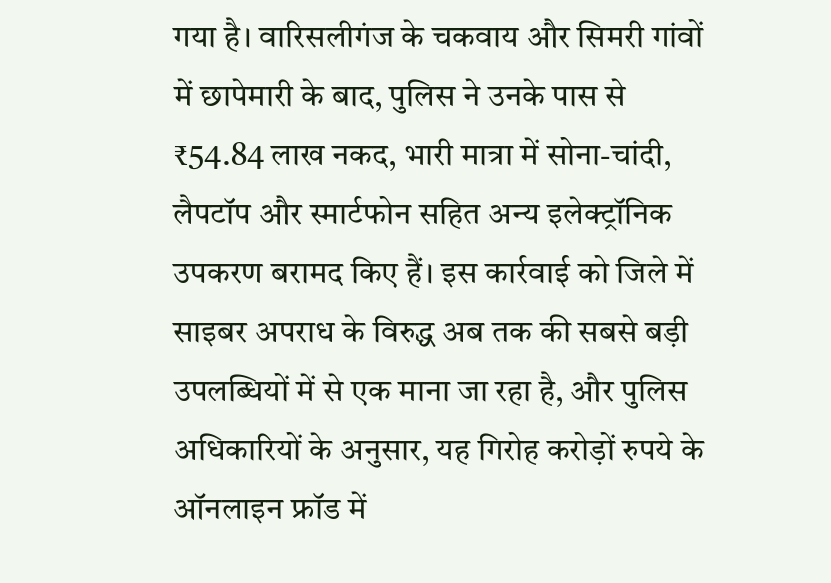गया है। वारिसलीगंज के चकवाय और सिमरी गांवों में छापेमारी के बाद, पुलिस ने उनके पास से ₹54.84 लाख नकद, भारी मात्रा में सोना-चांदी, लैपटॉप और स्मार्टफोन सहित अन्य इलेक्ट्रॉनिक उपकरण बरामद किए हैं। इस कार्रवाई को जिले में साइबर अपराध के विरुद्ध अब तक की सबसे बड़ी उपलब्धियों में से एक माना जा रहा है, और पुलिस अधिकारियों के अनुसार, यह गिरोह करोड़ों रुपये के ऑनलाइन फ्रॉड में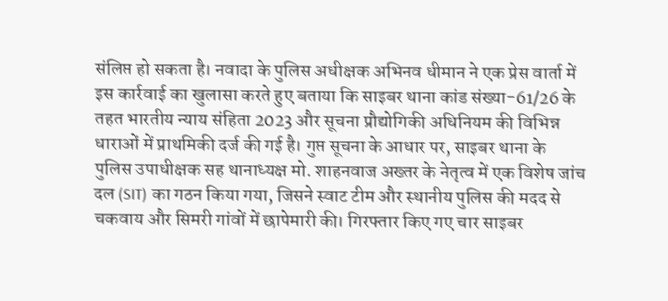संलिप्त हो सकता है। नवादा के पुलिस अधीक्षक अभिनव धीमान ने एक प्रेस वार्ता में इस कार्रवाई का खुलासा करते हुए बताया कि साइबर थाना कांड संख्या-61/26 के तहत भारतीय न्याय संहिता 2023 और सूचना प्रौद्योगिकी अधिनियम की विभिन्न धाराओं में प्राथमिकी दर्ज की गई है। गुप्त सूचना के आधार पर, साइबर थाना के पुलिस उपाधीक्षक सह थानाध्यक्ष मो. शाहनवाज अख्तर के नेतृत्व में एक विशेष जांच दल (SIT) का गठन किया गया, जिसने स्वाट टीम और स्थानीय पुलिस की मदद से चकवाय और सिमरी गांवों में छापेमारी की। गिरफ्तार किए गए चार साइबर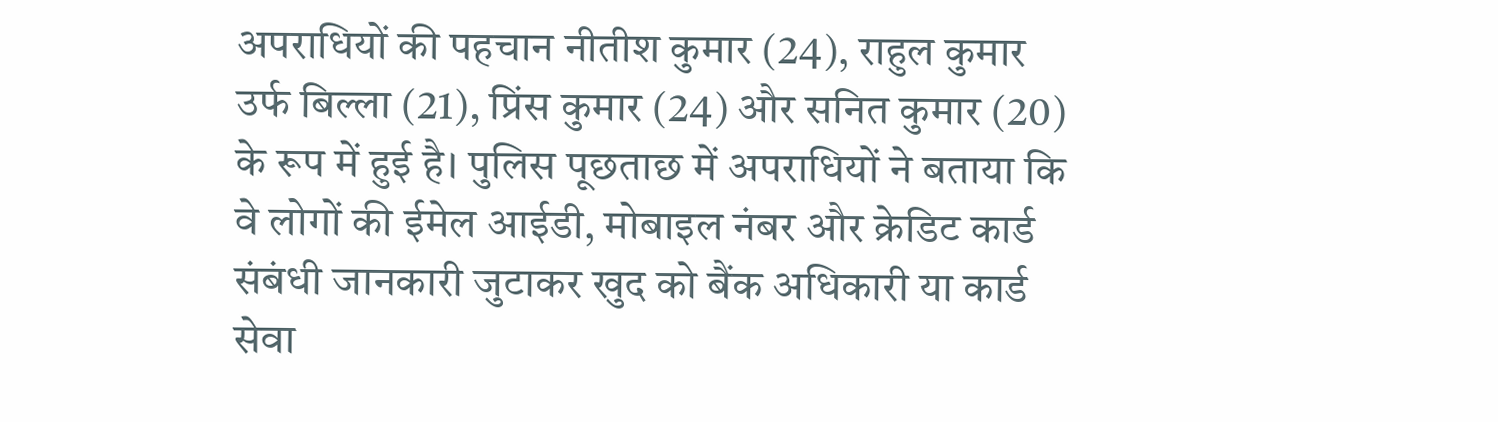अपराधियों की पहचान नीतीश कुमार (24), राहुल कुमार उर्फ बिल्ला (21), प्रिंस कुमार (24) और सनित कुमार (20) के रूप में हुई है। पुलिस पूछताछ में अपराधियों ने बताया कि वे लोगों की ईमेल आईडी, मोबाइल नंबर और क्रेडिट कार्ड संबंधी जानकारी जुटाकर खुद को बैंक अधिकारी या कार्ड सेवा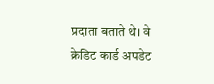प्रदाता बताते थे। वे क्रेडिट कार्ड अपडेट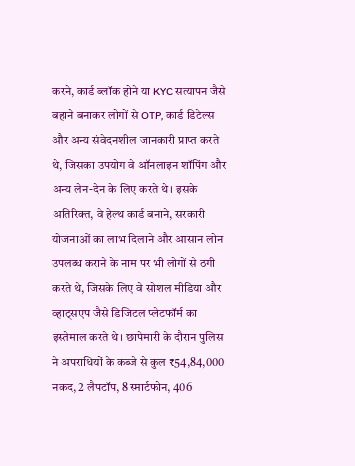करने, कार्ड ब्लॉक होने या KYC सत्यापन जैसे बहाने बनाकर लोगों से OTP, कार्ड डिटेल्स और अन्य संवेदनशील जानकारी प्राप्त करते थे, जिसका उपयोग वे ऑनलाइन शॉपिंग और अन्य लेन-देन के लिए करते थे। इसके अतिरिक्त, वे हेल्थ कार्ड बनाने, सरकारी योजनाओं का लाभ दिलाने और आसान लोन उपलब्ध कराने के नाम पर भी लोगों से ठगी करते थे, जिसके लिए वे सोशल मीडिया और व्हाट्सएप जैसे डिजिटल प्लेटफॉर्म का इस्तेमाल करते थे। छापेमारी के दौरान पुलिस ने अपराधियों के कब्जे से कुल ₹54,84,000 नकद, 2 लैपटॉप, 8 स्मार्टफोन, 406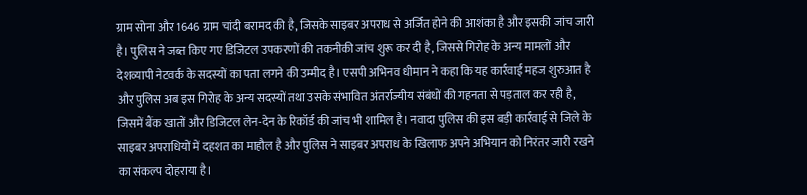ग्राम सोना और 1646 ग्राम चांदी बरामद की है, जिसके साइबर अपराध से अर्जित होने की आशंका है और इसकी जांच जारी है। पुलिस ने जब्त किए गए डिजिटल उपकरणों की तकनीकी जांच शुरू कर दी है, जिससे गिरोह के अन्य मामलों और देशव्यापी नेटवर्क के सदस्यों का पता लगने की उम्मीद है। एसपी अभिनव धीमान ने कहा कि यह कार्रवाई महज शुरुआत है और पुलिस अब इस गिरोह के अन्य सदस्यों तथा उसके संभावित अंतर्राज्यीय संबंधों की गहनता से पड़ताल कर रही है, जिसमें बैंक खातों और डिजिटल लेन-देन के रिकॉर्ड की जांच भी शामिल है। नवादा पुलिस की इस बड़ी कार्रवाई से जिले के साइबर अपराधियों में दहशत का माहौल है और पुलिस ने साइबर अपराध के खिलाफ अपने अभियान को निरंतर जारी रखने का संकल्प दोहराया है।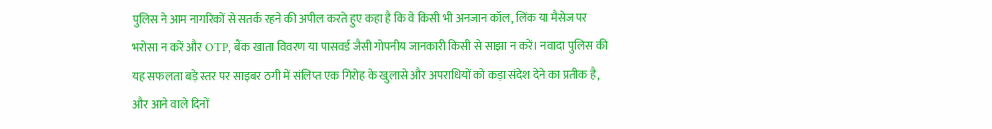पुलिस ने आम नागरिकों से सतर्क रहने की अपील करते हुए कहा है कि वे किसी भी अनजान कॉल, लिंक या मैसेज पर भरोसा न करें और OTP, बैंक खाता विवरण या पासवर्ड जैसी गोपनीय जानकारी किसी से साझा न करें। नवादा पुलिस की यह सफलता बड़े स्तर पर साइबर ठगी में संलिप्त एक गिरोह के खुलासे और अपराधियों को कड़ा संदेश देने का प्रतीक है, और आने वाले दिनों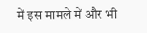में इस मामले में और भी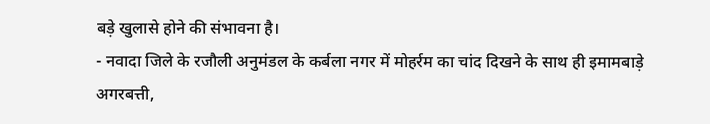बड़े खुलासे होने की संभावना है।
- नवादा जिले के रजौली अनुमंडल के कर्बला नगर में मोहर्रम का चांद दिखने के साथ ही इमामबाड़े अगरबत्ती,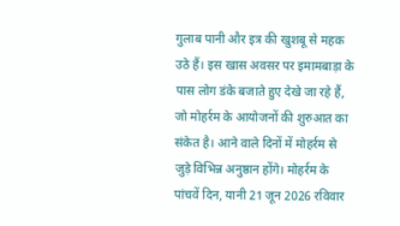गुलाब पानी और इत्र की खुशबू से महक उठे हैं। इस खास अवसर पर इमामबाड़ा के पास लोग डंके बजाते हुए देखे जा रहे हैं, जो मोहर्रम के आयोजनों की शुरुआत का संकेत है। आने वाले दिनों में मोहर्रम से जुड़े विभिन्न अनुष्ठान होंगे। मोहर्रम के पांचवें दिन, यानी 21 जून 2026 रविवार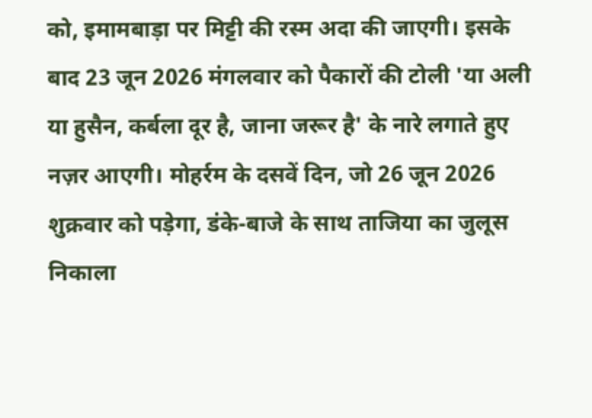को, इमामबाड़ा पर मिट्टी की रस्म अदा की जाएगी। इसके बाद 23 जून 2026 मंगलवार को पैकारों की टोली 'या अली या हुसैन, कर्बला दूर है, जाना जरूर है' के नारे लगाते हुए नज़र आएगी। मोहर्रम के दसवें दिन, जो 26 जून 2026 शुक्रवार को पड़ेगा, डंके-बाजे के साथ ताजिया का जुलूस निकाला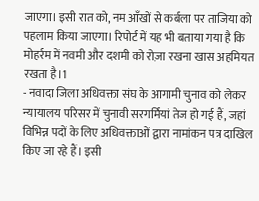जाएगा। इसी रात को, नम आँखों से कर्बला पर ताजिया को पहलाम किया जाएगा। रिपोर्ट में यह भी बताया गया है कि मोहर्रम में नवमी और दशमी को रोज़ा रखना खास अहमियत रखता है।1
- नवादा जिला अधिवक्ता संघ के आगामी चुनाव को लेकर न्यायालय परिसर में चुनावी सरगर्मियां तेज हो गई हैं, जहां विभिन्न पदों के लिए अधिवक्ताओं द्वारा नामांकन पत्र दाखिल किए जा रहे हैं। इसी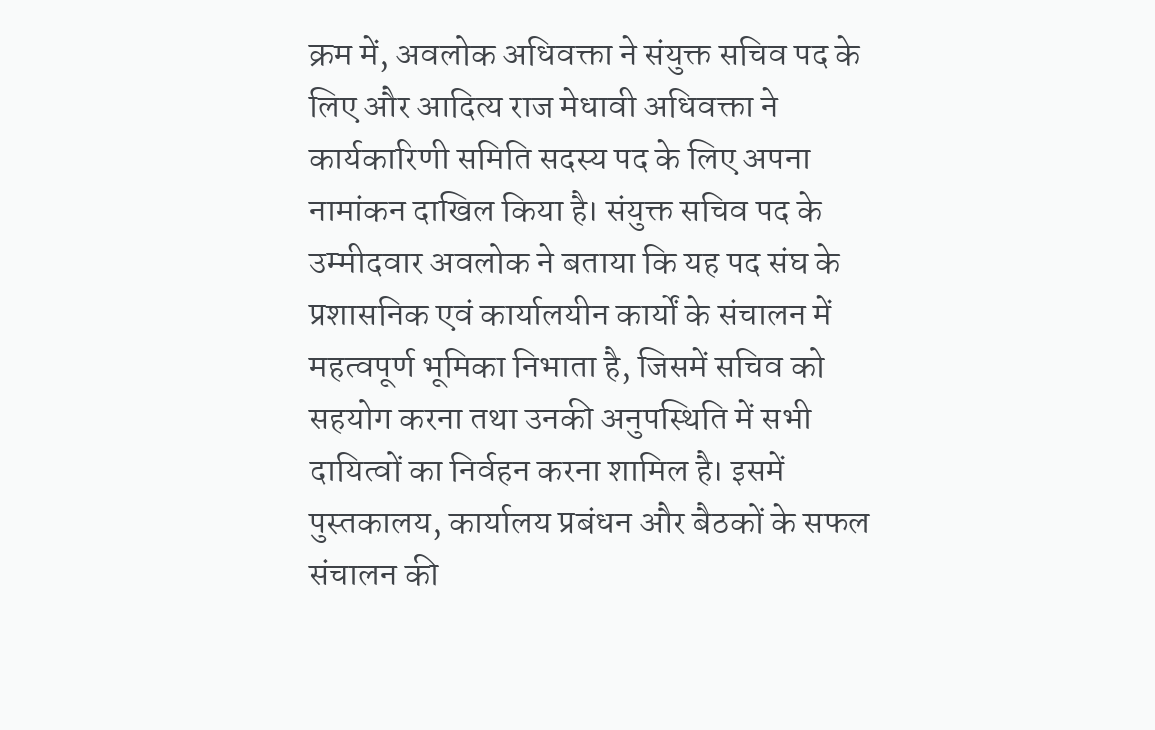क्रम में, अवलोक अधिवक्ता ने संयुक्त सचिव पद के लिए और आदित्य राज मेधावी अधिवक्ता ने कार्यकारिणी समिति सदस्य पद के लिए अपना नामांकन दाखिल किया है। संयुक्त सचिव पद के उम्मीदवार अवलोक ने बताया कि यह पद संघ के प्रशासनिक एवं कार्यालयीन कार्यों के संचालन में महत्वपूर्ण भूमिका निभाता है, जिसमें सचिव को सहयोग करना तथा उनकी अनुपस्थिति में सभी दायित्वों का निर्वहन करना शामिल है। इसमें पुस्तकालय, कार्यालय प्रबंधन और बैठकों के सफल संचालन की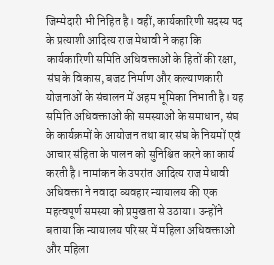जिम्मेदारी भी निहित है। वहीं, कार्यकारिणी सदस्य पद के प्रत्याशी आदित्य राज मेधावी ने कहा कि कार्यकारिणी समिति अधिवक्ताओं के हितों की रक्षा, संघ के विकास, बजट निर्माण और कल्याणकारी योजनाओं के संचालन में अहम भूमिका निभाती है। यह समिति अधिवक्ताओं की समस्याओं के समाधान, संघ के कार्यक्रमों के आयोजन तथा बार संघ के नियमों एवं आचार संहिता के पालन को सुनिश्चित करने का कार्य करती है। नामांकन के उपरांत आदित्य राज मेधावी अधिवक्ता ने नवादा व्यवहार न्यायालय की एक महत्वपूर्ण समस्या को प्रमुखता से उठाया। उन्होंने बताया कि न्यायालय परिसर में महिला अधिवक्ताओं और महिला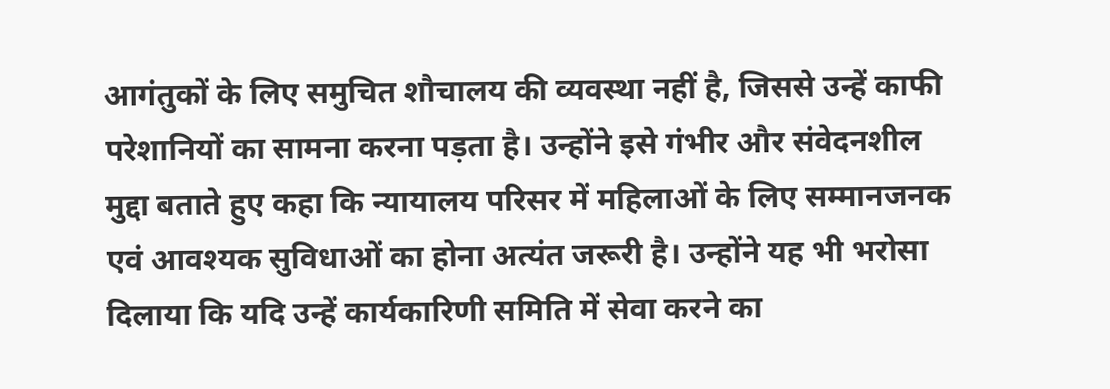आगंतुकों के लिए समुचित शौचालय की व्यवस्था नहीं है, जिससे उन्हें काफी परेशानियों का सामना करना पड़ता है। उन्होंने इसे गंभीर और संवेदनशील मुद्दा बताते हुए कहा कि न्यायालय परिसर में महिलाओं के लिए सम्मानजनक एवं आवश्यक सुविधाओं का होना अत्यंत जरूरी है। उन्होंने यह भी भरोसा दिलाया कि यदि उन्हें कार्यकारिणी समिति में सेवा करने का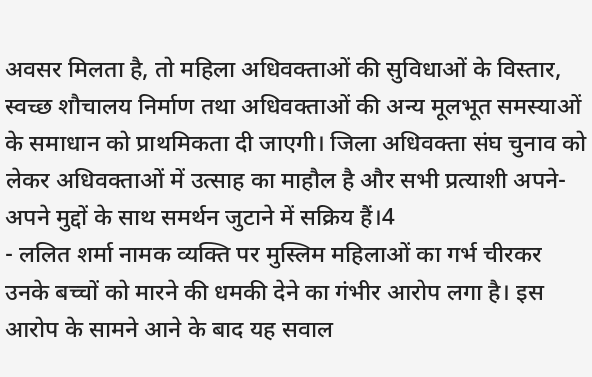अवसर मिलता है, तो महिला अधिवक्ताओं की सुविधाओं के विस्तार, स्वच्छ शौचालय निर्माण तथा अधिवक्ताओं की अन्य मूलभूत समस्याओं के समाधान को प्राथमिकता दी जाएगी। जिला अधिवक्ता संघ चुनाव को लेकर अधिवक्ताओं में उत्साह का माहौल है और सभी प्रत्याशी अपने-अपने मुद्दों के साथ समर्थन जुटाने में सक्रिय हैं।4
- ललित शर्मा नामक व्यक्ति पर मुस्लिम महिलाओं का गर्भ चीरकर उनके बच्चों को मारने की धमकी देने का गंभीर आरोप लगा है। इस आरोप के सामने आने के बाद यह सवाल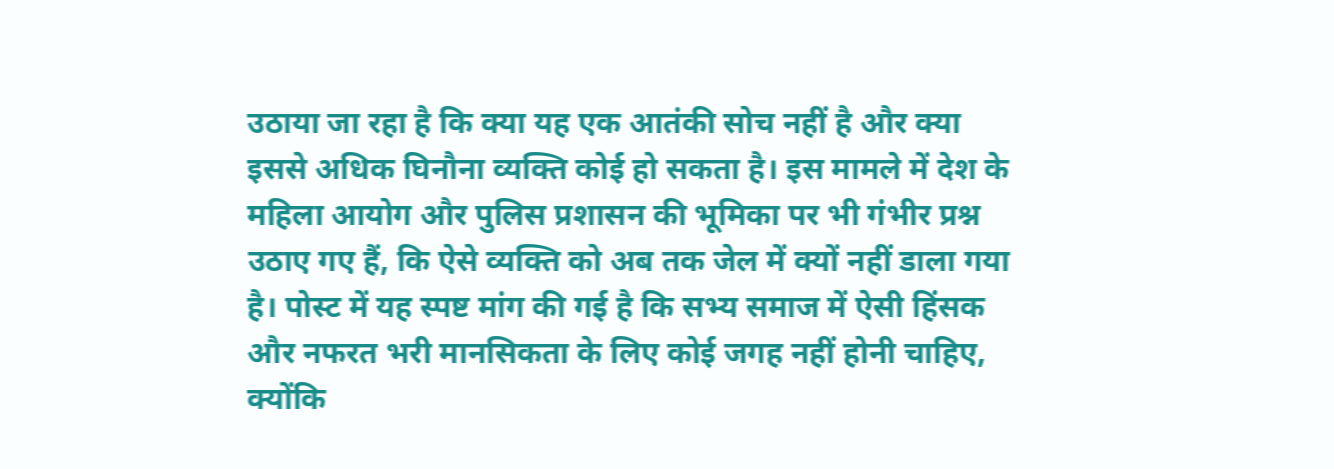उठाया जा रहा है कि क्या यह एक आतंकी सोच नहीं है और क्या इससे अधिक घिनौना व्यक्ति कोई हो सकता है। इस मामले में देश के महिला आयोग और पुलिस प्रशासन की भूमिका पर भी गंभीर प्रश्न उठाए गए हैं, कि ऐसे व्यक्ति को अब तक जेल में क्यों नहीं डाला गया है। पोस्ट में यह स्पष्ट मांग की गई है कि सभ्य समाज में ऐसी हिंसक और नफरत भरी मानसिकता के लिए कोई जगह नहीं होनी चाहिए, क्योंकि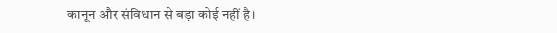कानून और संविधान से बड़ा कोई नहीं है।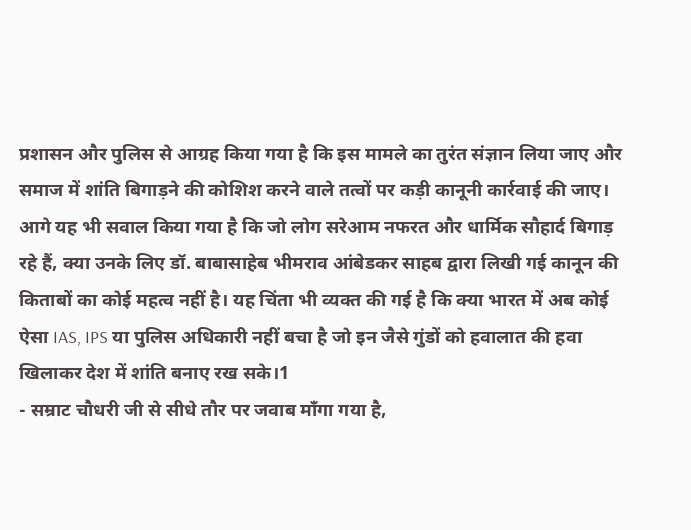प्रशासन और पुलिस से आग्रह किया गया है कि इस मामले का तुरंत संज्ञान लिया जाए और समाज में शांति बिगाड़ने की कोशिश करने वाले तत्वों पर कड़ी कानूनी कार्रवाई की जाए। आगे यह भी सवाल किया गया है कि जो लोग सरेआम नफरत और धार्मिक सौहार्द बिगाड़ रहे हैं, क्या उनके लिए डॉ. बाबासाहेब भीमराव आंबेडकर साहब द्वारा लिखी गई कानून की किताबों का कोई महत्व नहीं है। यह चिंता भी व्यक्त की गई है कि क्या भारत में अब कोई ऐसा IAS, IPS या पुलिस अधिकारी नहीं बचा है जो इन जैसे गुंडों को हवालात की हवा खिलाकर देश में शांति बनाए रख सके।1
- सम्राट चौधरी जी से सीधे तौर पर जवाब माँगा गया है,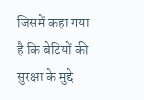जिसमें कहा गया है कि बेटियों की सुरक्षा के मुद्दे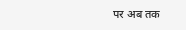पर अब तक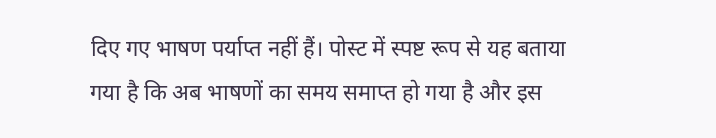दिए गए भाषण पर्याप्त नहीं हैं। पोस्ट में स्पष्ट रूप से यह बताया गया है कि अब भाषणों का समय समाप्त हो गया है और इस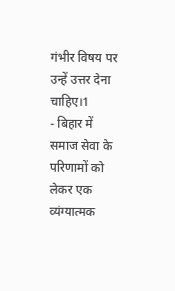गंभीर विषय पर उन्हें उत्तर देना चाहिए।1
- बिहार में समाज सेवा के परिणामों को लेकर एक व्यंग्यात्मक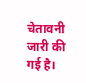चेतावनी जारी की गई है।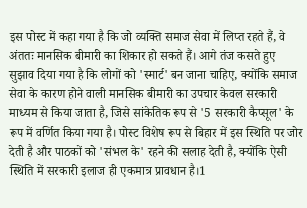इस पोस्ट में कहा गया है कि जो व्यक्ति समाज सेवा में लिप्त रहते हैं, वे अंततः मानसिक बीमारी का शिकार हो सकते हैं। आगे तंज कसते हुए सुझाव दिया गया है कि लोगों को 'स्मार्ट' बन जाना चाहिए, क्योंकि समाज सेवा के कारण होने वाली मानसिक बीमारी का उपचार केवल सरकारी माध्यम से किया जाता है, जिसे सांकेतिक रूप से '5 सरकारी कैप्सूल' के रूप में वर्णित किया गया है। पोस्ट विशेष रूप से बिहार में इस स्थिति पर जोर देती है और पाठकों को 'संभल के' रहने की सलाह देती है, क्योंकि ऐसी स्थिति में सरकारी इलाज ही एकमात्र प्रावधान है।1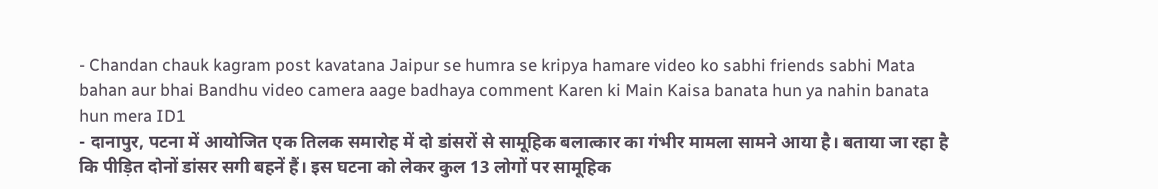- Chandan chauk kagram post kavatana Jaipur se humra se kripya hamare video ko sabhi friends sabhi Mata bahan aur bhai Bandhu video camera aage badhaya comment Karen ki Main Kaisa banata hun ya nahin banata hun mera ID1
- दानापुर, पटना में आयोजित एक तिलक समारोह में दो डांसरों से सामूहिक बलात्कार का गंभीर मामला सामने आया है। बताया जा रहा है कि पीड़ित दोनों डांसर सगी बहनें हैं। इस घटना को लेकर कुल 13 लोगों पर सामूहिक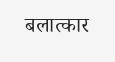बलात्कार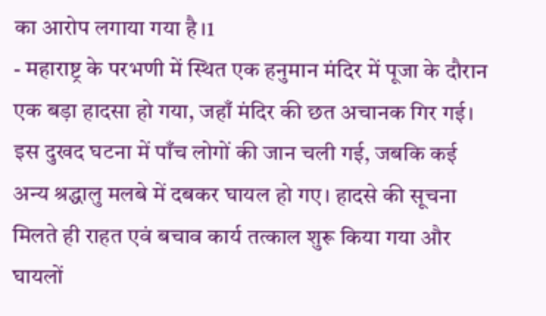का आरोप लगाया गया है।1
- महाराष्ट्र के परभणी में स्थित एक हनुमान मंदिर में पूजा के दौरान एक बड़ा हादसा हो गया, जहाँ मंदिर की छत अचानक गिर गई। इस दुखद घटना में पाँच लोगों की जान चली गई, जबकि कई अन्य श्रद्धालु मलबे में दबकर घायल हो गए। हादसे की सूचना मिलते ही राहत एवं बचाव कार्य तत्काल शुरू किया गया और घायलों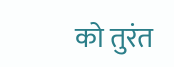को तुरंत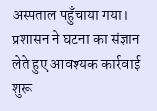अस्पताल पहुँचाया गया। प्रशासन ने घटना का संज्ञान लेते हुए आवश्यक कार्रवाई शुरू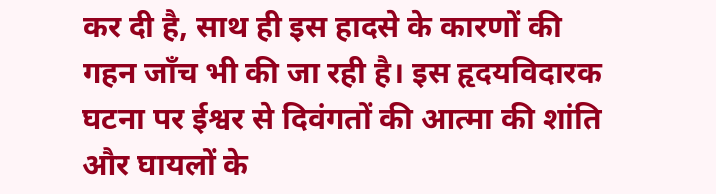कर दी है, साथ ही इस हादसे के कारणों की गहन जाँच भी की जा रही है। इस हृदयविदारक घटना पर ईश्वर से दिवंगतों की आत्मा की शांति और घायलों के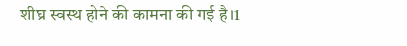शीघ्र स्वस्थ होने की कामना की गई है।1